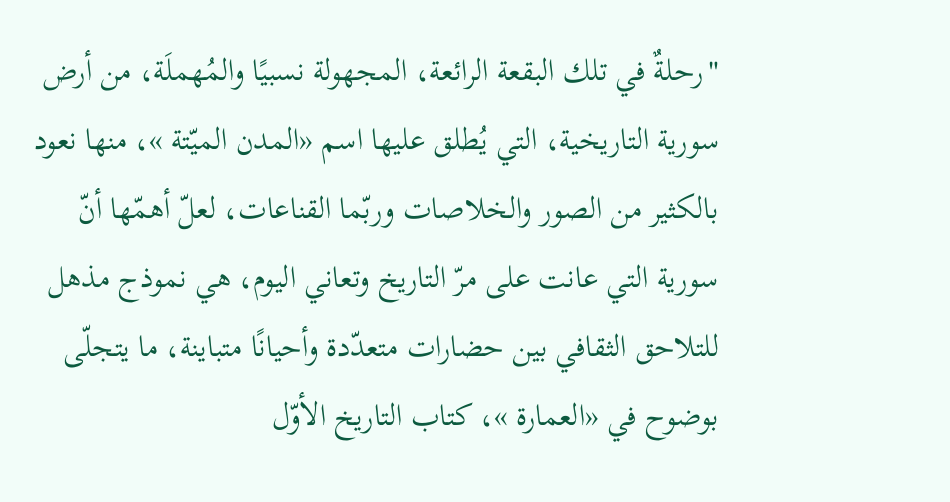"رحلةٌ في تلك البقعة الرائعة، المجهولة نسبيًا والمُهملَة، من أرض سورية التاريخية، التي يُطلق عليها اسم «المدن الميّتة »، منها نعود بالكثير من الصور والخلاصات وربّما القناعات، لعلّ أهمّها أنّ سورية التي عانت على مرّ التاريخ وتعاني اليوم، هي نموذج مذهل للتلاحق الثقافي بين حضارات متعدّدة وأحيانًا متباينة، ما يتجلّى بوضوح في «العمارة »، كتاب التاريخ الأوّل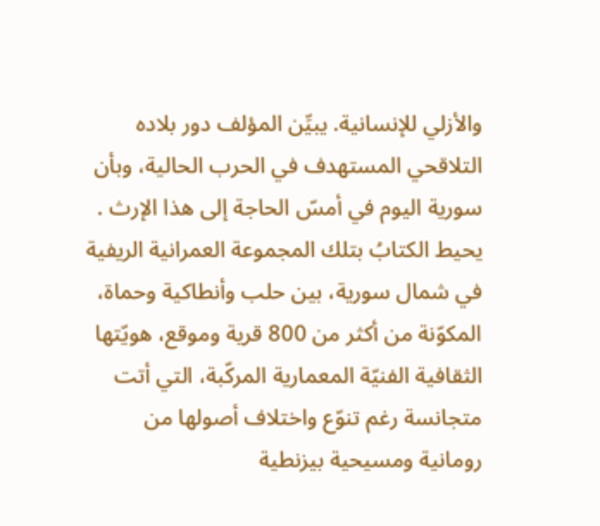والأزلي للإنسانية. يبيِّن المؤلف دور بلاده التلاقحي المستهدف في الحرب الحالية، وبأن سورية اليوم في أمسّ الحاجة إلى هذا الإرث . يحيط الكتابُ بتلك المجموعة العمرانية الريفية في شمال سورية، بين حلب وأنطاكية وحماة، المكوّنة من أكثر من 800 قرية وموقع، هويّتها الثقافية الفنيّة المعمارية المركّبة، التي أتت متجانسة رغم تنوّع واختلاف أصولها من رومانية ومسيحية بيزنطية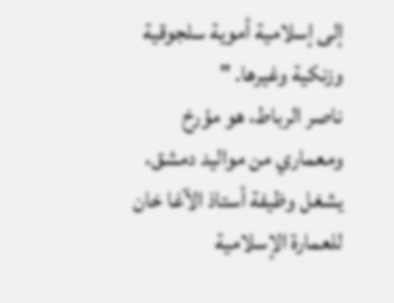إلى إسلامية أموية سلجوقية وزنكية وغيرها. "
ناصر الرباط، هو مؤرخ ومعماري من مواليد دمشق، يشغل وظيفة أستاذ الآغا خان للعمارة الإسلامية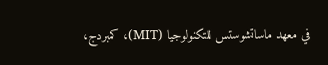في معهد ماساتشوستس للتكنولوجيا (MIT)، كمبردج،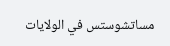مساتشوستس في الولايات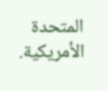المتحدة الأمريكية.